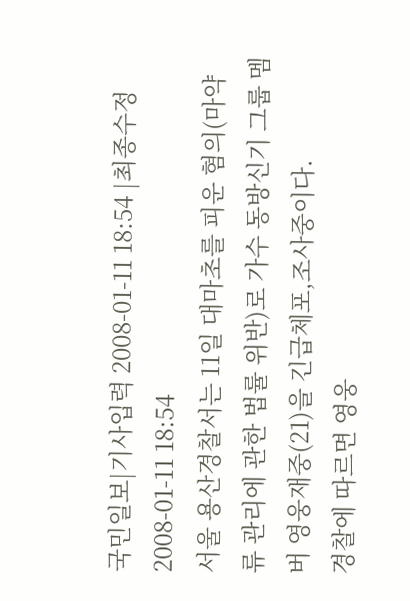국민일보|기사입력 2008-01-11 18:54 |최종수정2008-01-11 18:54
서울 용산경찰서는 11일 대마초를 피운 혐의(마약류 관리에 관한 법률 위반)로 가수 동방신기 그룹 멤버 영웅재중(21)을 긴급체포,조사중이다.
경찰에 따르면 영웅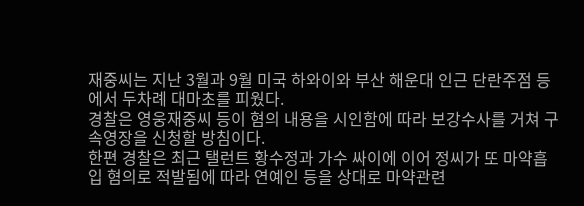재중씨는 지난 3월과 9월 미국 하와이와 부산 해운대 인근 단란주점 등에서 두차례 대마초를 피웠다.
경찰은 영웅재중씨 등이 혐의 내용을 시인함에 따라 보강수사를 거쳐 구속영장을 신청할 방침이다.
한편 경찰은 최근 탤런트 황수정과 가수 싸이에 이어 정씨가 또 마약흡입 혐의로 적발됨에 따라 연예인 등을 상대로 마약관련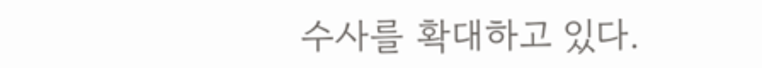수사를 확대하고 있다.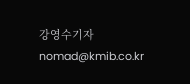강영수기자 nomad@kmib.co.kr